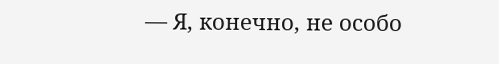— Я, конечно, не особо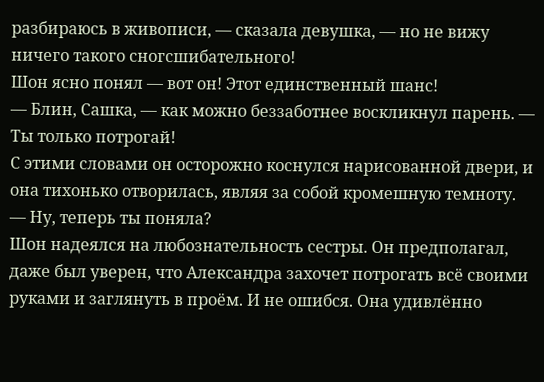разбираюсь в живописи, — сказала девушка, — но не вижу ничего такого сногсшибательного!
Шон ясно понял — вот он! Этот единственный шанс!
— Блин, Сашка, — как можно беззаботнее воскликнул парень. — Ты только потрогай!
С этими словами он осторожно коснулся нарисованной двери, и она тихонько отворилась, являя за собой кромешную темноту.
— Ну, теперь ты поняла?
Шон надеялся на любознательность сестры. Он предполагал, даже был уверен, что Александра захочет потрогать всё своими руками и заглянуть в проём. И не ошибся. Она удивлённо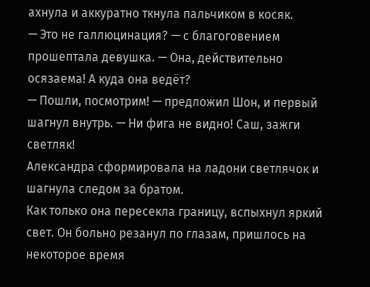ахнула и аккуратно ткнула пальчиком в косяк.
— Это не галлюцинация? — с благоговением прошептала девушка. — Она, действительно осязаема! А куда она ведёт?
— Пошли, посмотрим! — предложил Шон, и первый шагнул внутрь. — Ни фига не видно! Саш, зажги светляк!
Александра сформировала на ладони светлячок и шагнула следом за братом.
Как только она пересекла границу, вспыхнул яркий свет. Он больно резанул по глазам, пришлось на некоторое время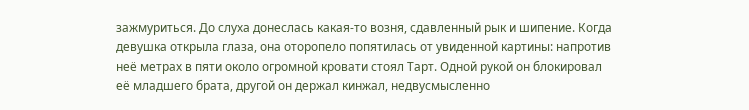зажмуриться. До слуха донеслась какая-то возня, сдавленный рык и шипение. Когда девушка открыла глаза, она оторопело попятилась от увиденной картины: напротив неё метрах в пяти около огромной кровати стоял Тарт. Одной рукой он блокировал её младшего брата, другой он держал кинжал, недвусмысленно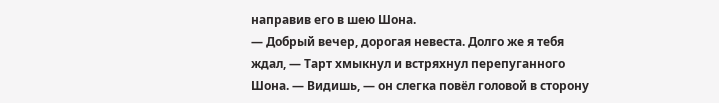направив его в шею Шона.
— Добрый вечер, дорогая невеста. Долго же я тебя ждал, — Тарт хмыкнул и встряхнул перепуганного Шона. — Видишь, — он слегка повёл головой в сторону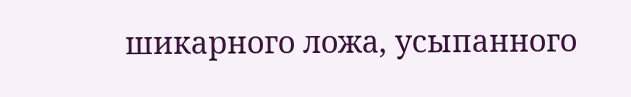шикарного ложа, усыпанного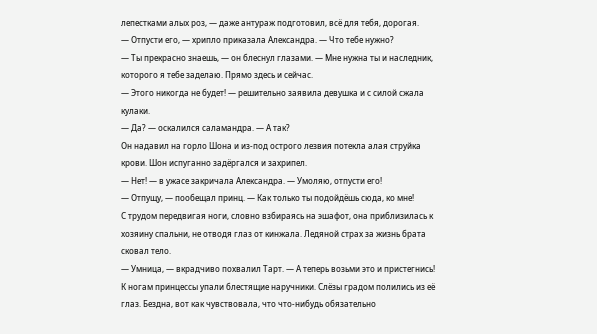лепестками алых роз, — даже антураж подготовил, всё для тебя, дорогая.
— Отпусти его, — хрипло приказала Александра. — Что тебе нужно?
— Ты прекрасно знаешь, — он блеснул глазами. — Мне нужна ты и наследник, которого я тебе заделаю. Прямо здесь и сейчас.
— Этого никогда не будет! — решительно заявила девушка и с силой сжала кулаки.
— Да? — оскалился саламандра. — А так?
Он надавил на горло Шона и из-под острого лезвия потекла алая струйка крови. Шон испуганно задёргался и захрипел.
— Нет! — в ужасе закричала Александра. — Умоляю, отпусти его!
— Отпущу, — пообещал принц. — Как только ты подойдёшь сюда, ко мне!
С трудом передвигая ноги, словно взбираясь на эшафот, она приблизилась к хозяину спальни, не отводя глаз от кинжала. Ледяной страх за жизнь брата сковал тело.
— Умница, — вкрадчиво похвалил Тарт. — А теперь возьми это и пристегнись!
К ногам принцессы упали блестящие наручники. Слёзы градом полились из её глаз. Бездна, вот как чувствовала, что что-нибудь обязательно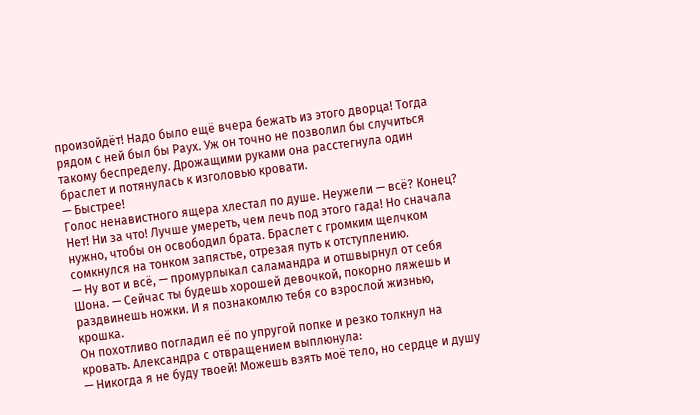произойдёт! Надо было ещё вчера бежать из этого дворца! Тогда рядом с ней был бы Раух. Уж он точно не позволил бы случиться такому беспределу. Дрожащими руками она расстегнула один браслет и потянулась к изголовью кровати.
— Быстрее!
Голос ненавистного ящера хлестал по душе. Неужели — всё? Конец? Нет! Ни за что! Лучше умереть, чем лечь под этого гада! Но сначала нужно, чтобы он освободил брата. Браслет с громким щелчком сомкнулся на тонком запястье, отрезая путь к отступлению.
— Ну вот и всё, — промурлыкал саламандра и отшвырнул от себя Шона. — Сейчас ты будешь хорошей девочкой, покорно ляжешь и раздвинешь ножки. И я познакомлю тебя со взрослой жизнью, крошка.
Он похотливо погладил её по упругой попке и резко толкнул на кровать. Александра с отвращением выплюнула:
— Никогда я не буду твоей! Можешь взять моё тело, но сердце и душу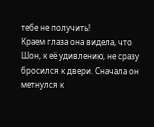тебе не получить!
Краем глаза она видела, что Шон, к её удивлению, не сразу бросился к двери. Сначала он метнулся к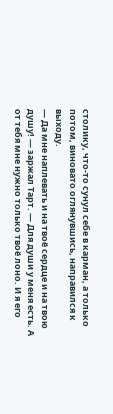столику, что-то сунул себе в карман, а только потом, виновато оглянувшись, направился к выходу.
— Да мне наплевать и на твоё сердце и на твою душу! — заржал Тарт. — Для души у меня есть. А от тебя мне нужно только твоё лоно. И я его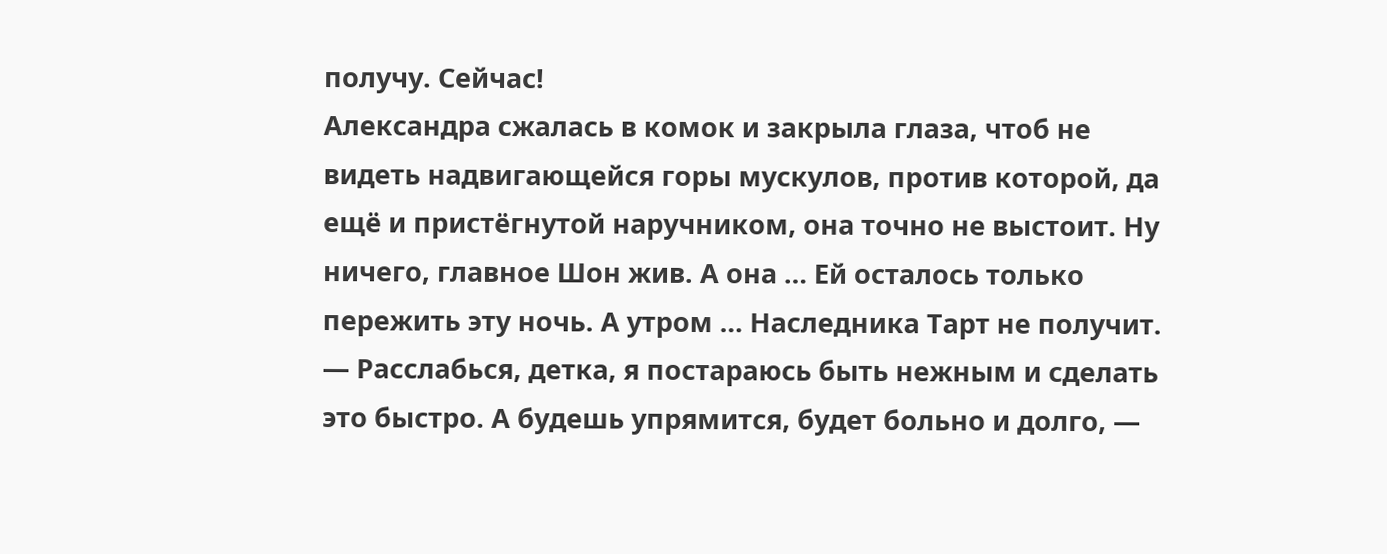получу. Сейчас!
Александра сжалась в комок и закрыла глаза, чтоб не видеть надвигающейся горы мускулов, против которой, да ещё и пристёгнутой наручником, она точно не выстоит. Ну ничего, главное Шон жив. А она … Ей осталось только пережить эту ночь. А утром … Наследника Тарт не получит.
— Расслабься, детка, я постараюсь быть нежным и сделать это быстро. А будешь упрямится, будет больно и долго, —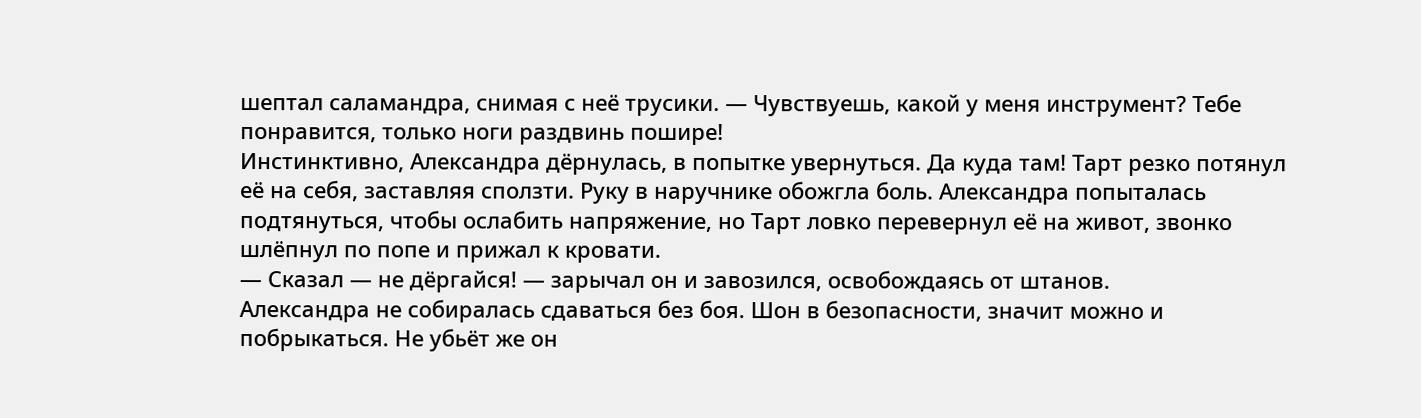шептал саламандра, снимая с неё трусики. — Чувствуешь, какой у меня инструмент? Тебе понравится, только ноги раздвинь пошире!
Инстинктивно, Александра дёрнулась, в попытке увернуться. Да куда там! Тарт резко потянул её на себя, заставляя сползти. Руку в наручнике обожгла боль. Александра попыталась подтянуться, чтобы ослабить напряжение, но Тарт ловко перевернул её на живот, звонко шлёпнул по попе и прижал к кровати.
— Сказал — не дёргайся! — зарычал он и завозился, освобождаясь от штанов.
Александра не собиралась сдаваться без боя. Шон в безопасности, значит можно и побрыкаться. Не убьёт же он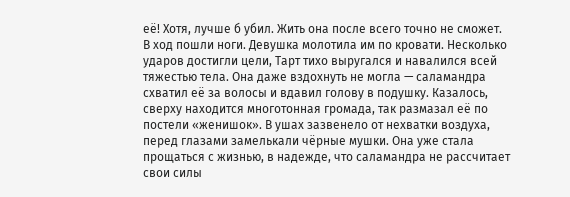её! Хотя, лучше б убил. Жить она после всего точно не сможет.
В ход пошли ноги. Девушка молотила им по кровати. Несколько ударов достигли цели, Тарт тихо выругался и навалился всей тяжестью тела. Она даже вздохнуть не могла — саламандра схватил её за волосы и вдавил голову в подушку. Казалось, сверху находится многотонная громада, так размазал её по постели «женишок». В ушах зазвенело от нехватки воздуха, перед глазами замелькали чёрные мушки. Она уже стала прощаться с жизнью, в надежде, что саламандра не рассчитает свои силы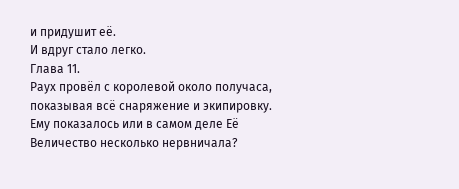и придушит её.
И вдруг стало легко.
Глава 11.
Раух провёл с королевой около получаса, показывая всё снаряжение и экипировку. Ему показалось или в самом деле Её Величество несколько нервничала?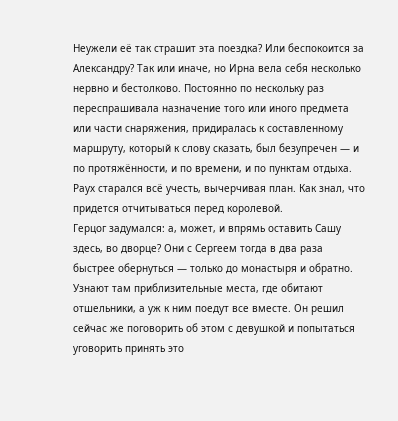Неужели её так страшит эта поездка? Или беспокоится за Александру? Так или иначе, но Ирна вела себя несколько нервно и бестолково. Постоянно по нескольку раз переспрашивала назначение того или иного предмета или части снаряжения, придиралась к составленному маршруту, который к слову сказать, был безупречен — и по протяжённости, и по времени, и по пунктам отдыха. Раух старался всё учесть, вычерчивая план. Как знал, что придется отчитываться перед королевой.
Герцог задумался: а, может, и впрямь оставить Сашу здесь, во дворце? Они с Сергеем тогда в два раза быстрее обернуться — только до монастыря и обратно. Узнают там приблизительные места, где обитают отшельники, а уж к ним поедут все вместе. Он решил сейчас же поговорить об этом с девушкой и попытаться уговорить принять это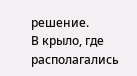решение.
В крыло, где располагались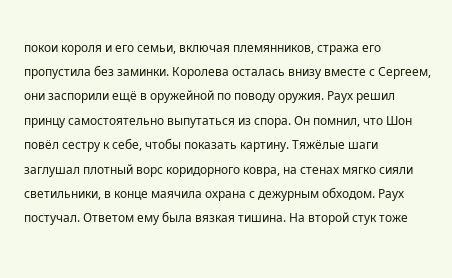покои короля и его семьи, включая племянников, стража его пропустила без заминки. Королева осталась внизу вместе с Сергеем, они заспорили ещё в оружейной по поводу оружия. Раух решил принцу самостоятельно выпутаться из спора. Он помнил, что Шон повёл сестру к себе, чтобы показать картину. Тяжёлые шаги заглушал плотный ворс коридорного ковра, на стенах мягко сияли светильники, в конце маячила охрана с дежурным обходом. Раух постучал. Ответом ему была вязкая тишина. На второй стук тоже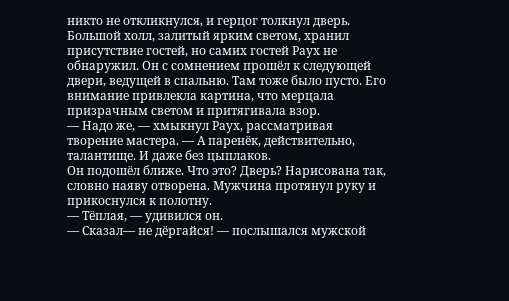никто не откликнулся, и герцог толкнул дверь. Большой холл, залитый ярким светом, хранил присутствие гостей, но самих гостей Раух не обнаружил. Он с сомнением прошёл к следующей двери, ведущей в спальню. Там тоже было пусто. Его внимание привлекла картина, что мерцала призрачным светом и притягивала взор.
— Надо же, — хмыкнул Раух, рассматривая творение мастера. — А паренёк, действительно, талантище. И даже без цыплаков.
Он подошёл ближе. Что это? Дверь? Нарисована так, словно наяву отворена. Мужчина протянул руку и прикоснулся к полотну.
— Тёплая, — удивился он.
— Сказал— не дёргайся! — послышался мужской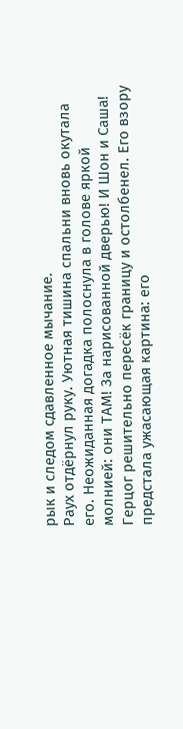рык и следом сдавленное мычание.
Раух отдёрнул руку. Уютная тишина спальни вновь окутала его. Неожиданная догадка полоснула в голове яркой молнией: они ТАМ! За нарисованной дверью! И Шон и Саша!
Герцог решительно пересёк границу и остолбенел. Его взору предстала ужасающая картина: его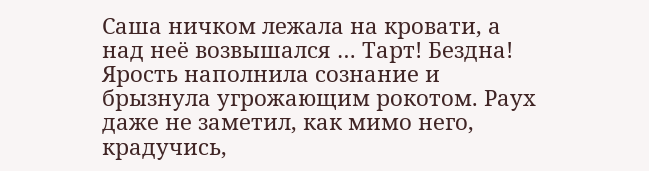Саша ничком лежала на кровати, а над неё возвышался … Тарт! Бездна! Ярость наполнила сознание и брызнула угрожающим рокотом. Раух даже не заметил, как мимо него, крадучись,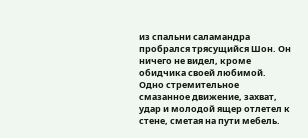из спальни саламандра пробрался трясущийся Шон. Он ничего не видел, кроме обидчика своей любимой. Одно стремительное смазанное движение, захват, удар и молодой ящер отлетел к стене, сметая на пути мебель.